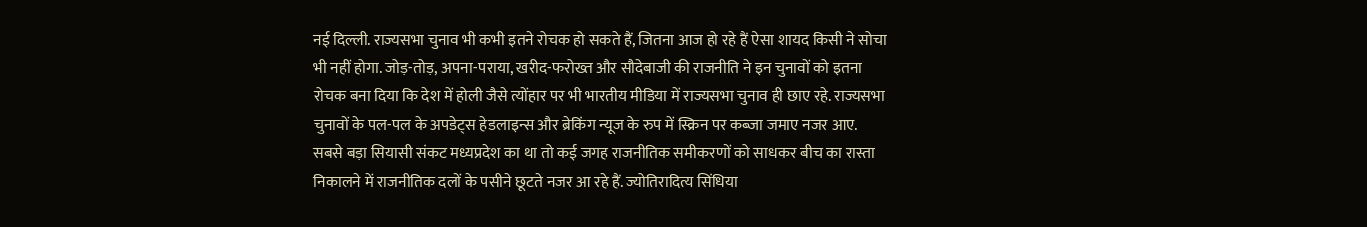नई दिल्ली. राज्यसभा चुनाव भी कभी इतने रोचक हो सकते हैं, जितना आज हो रहे हैं ऐसा शायद किसी ने सोचा भी नहीं होगा. जोड़-तोड़, अपना-पराया, खरीद-फरोख्त और सौदेबाजी की राजनीति ने इन चुनावों को इतना रोचक बना दिया कि देश में होली जैसे त्योंहार पर भी भारतीय मीडिया में राज्यसभा चुनाव ही छाए रहे. राज्यसभा चुनावों के पल-पल के अपडेट्स हेडलाइन्स और ब्रेकिंग न्यूज के रुप में स्क्रिन पर कब्जा जमाए नजर आए.
सबसे बड़ा सियासी संकट मध्यप्रदेश का था तो कई जगह राजनीतिक समीकरणों को साधकर बीच का रास्ता निकालने में राजनीतिक दलों के पसीने छूटते नजर आ रहे हैं. ज्योतिरादित्य सिंधिया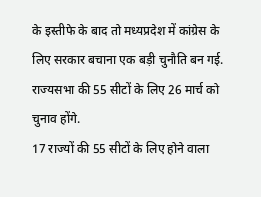के इस्तीफे के बाद तो मध्यप्रदेश में कांग्रेस के लिए सरकार बचाना एक बड़ी चुनौति बन गई. राज्यसभा की 55 सीटों के लिए 26 मार्च को चुनाव होंगे.
17 राज्यों की 55 सीटों के लिए होने वाला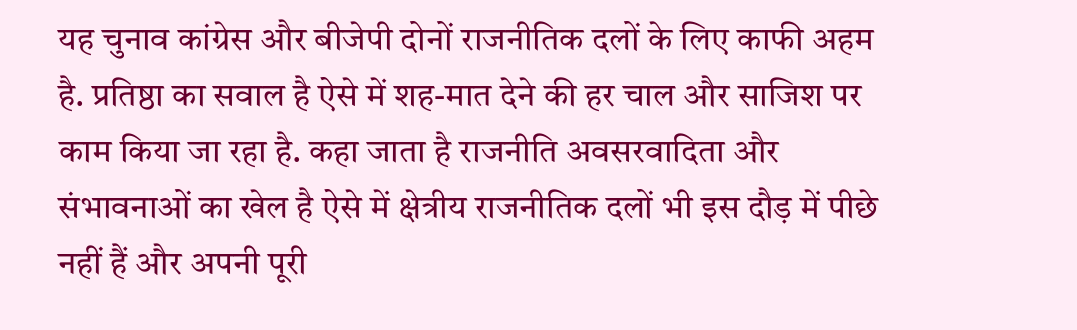यह चुनाव कांग्रेस और बीजेपी दोनों राजनीतिक दलों के लिए काफी अहम है. प्रतिष्ठा का सवाल है ऐसे में शह-मात देने की हर चाल और साजिश पर काम किया जा रहा है. कहा जाता है राजनीति अवसरवादिता और संभावनाओं का खेल है ऐसे में क्षेत्रीय राजनीतिक दलों भी इस दौड़ में पीछे नहीं हैं और अपनी पूरी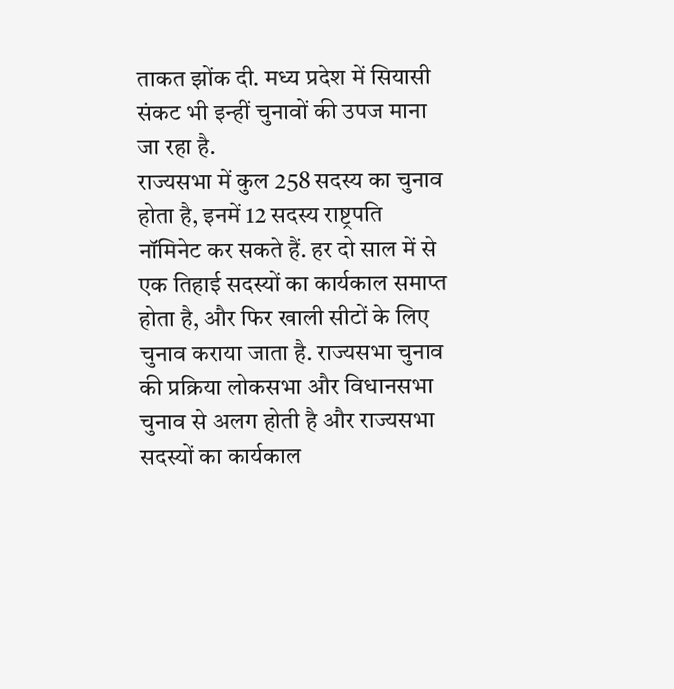ताकत झोंक दी. मध्य प्रदेश में सियासी संकट भी इन्हीं चुनावों की उपज माना जा रहा है.
राज्यसभा में कुल 258 सदस्य का चुनाव होता है, इनमें 12 सदस्य राष्ट्रपति नॉमिनेट कर सकते हैं. हर दो साल में से एक तिहाई सदस्यों का कार्यकाल समाप्त होता है, और फिर खाली सीटों के लिए चुनाव कराया जाता है. राज्यसभा चुनाव की प्रक्रिया लोकसभा और विधानसभा चुनाव से अलग होती है और राज्यसभा सदस्यों का कार्यकाल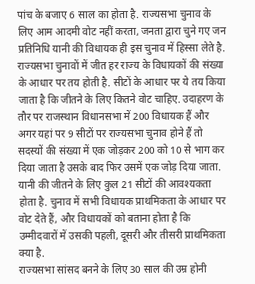पांच के बजाए 6 साल का होता है. राज्यसभा चुनाव के लिए आम आदमी वोट नहीं करता, जनता द्वारा चुने गए जन प्रतिनिधि यानी की विधायक ही इस चुनाव में हिस्सा लेते है.
राज्यसभा चुनावों में जीत हर राज्य के विधायकों की संख्या के आधार पर तय होती है. सीटों के आधार पर ये तय किया जाता है कि जीतने के लिए कितने वोट चाहिए. उदाहरण के तौर पर राजस्थान विधानसभा में 200 विधायक हैं और अगर यहां पर 9 सीटों पर राज्यसभा चुनाव होने हैं तो सदस्यों की संख्या में एक जोड़कर 200 को 10 से भाग कर दिया जाता है उसके बाद फिर उसमें एक जोड़ दिया जाता. यानी की जीतने के लिए कुल 21 सीटों की आवश्यकता होता है. चुनाव में सभी विधायक प्राथमिकता के आधार पर वोट देते हैं, और विधायकों को बताना होता है कि उम्मीदवारों में उसकी पहली, दूसरी और तीसरी प्राथमिकता क्या है.
राज्यसभा सांसद बनने के लिए 30 साल की उम्र होनी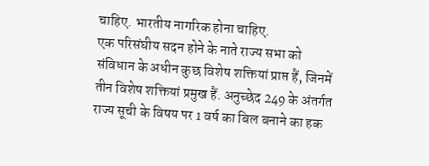चाहिए. भारतीय नागरिक होना चाहिए.
एक परिसंघीय सदन होने के नाते राज्य सभा को संविधान के अधीन कुछ विशेष शक्तियां प्राप्त हैं, जिनमें तीन विशेष शक्तियां प्रमुख हैं. अनुच्छेद 249 के अंतर्गत राज्य सूची के विषय पर 1 वर्ष का बिल बनाने का हक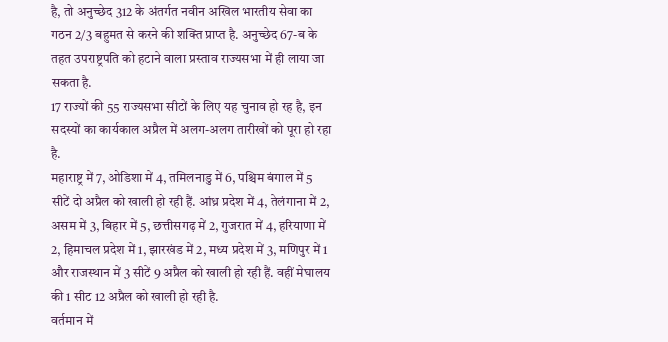है, तो अनुच्छेद 312 के अंतर्गत नवीन अखिल भारतीय सेवा का गठन 2/3 बहुमत से करने की शक्ति प्राप्त है. अनुच्छेद 67-ब के तहत उपराष्ट्रपति को हटाने वाला प्रस्ताव राज्यसभा में ही लाया जा सकता है.
17 राज्यों की 55 राज्यसभा सीटों के लिए यह चुनाव हो रह है, इन सदस्यों का कार्यकाल अप्रैल में अलग-अलग तारीखों को पूरा हो रहा है.
महाराष्ट्र में 7, ओडिशा में 4, तमिलनाडु में 6, पश्चिम बंगाल में 5 सीटें दो अप्रैल को खाली हो रही हैं. आंध्र प्रदेश में 4, तेलंगाना में 2, असम में 3, बिहार में 5, छत्तीसगढ़ में 2, गुजरात में 4, हरियाणा में 2, हिमाचल प्रदेश में 1, झारखंड में 2, मध्य प्रदेश में 3, मणिपुर में 1 और राजस्थान में 3 सीटें 9 अप्रैल को खाली हो रही हैं. वहीं मेघालय की 1 सीट 12 अप्रैल को खाली हो रही है.
वर्तमान में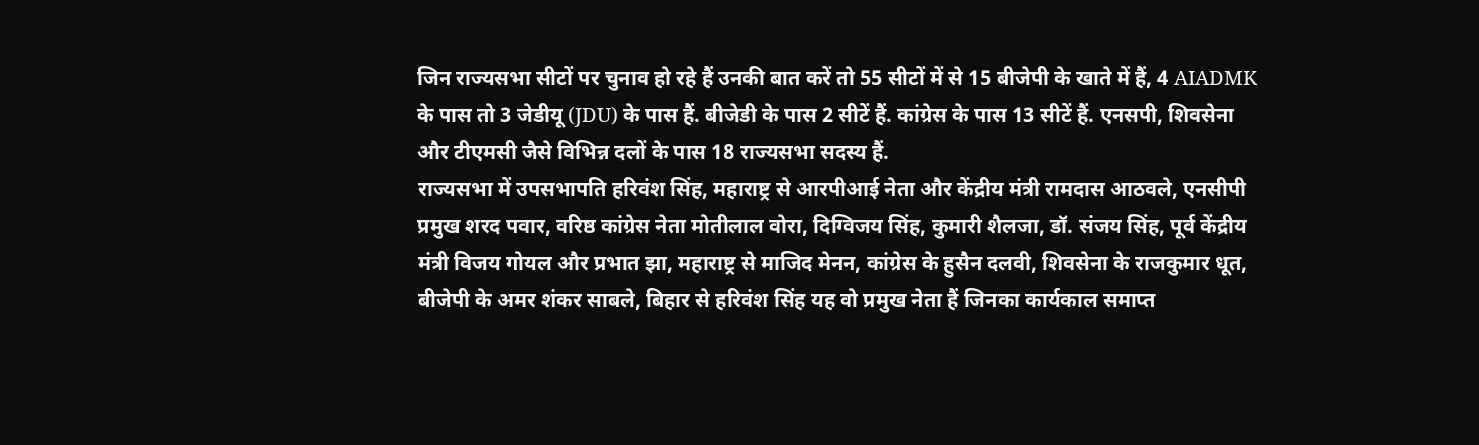जिन राज्यसभा सीटों पर चुनाव हो रहे हैं उनकी बात करें तो 55 सीटों में से 15 बीजेपी के खाते में हैं, 4 AIADMK के पास तो 3 जेडीयू (JDU) के पास हैं. बीजेडी के पास 2 सीटें हैं. कांग्रेस के पास 13 सीटें हैं. एनसपी, शिवसेना और टीएमसी जैसे विभिन्न दलों के पास 18 राज्यसभा सदस्य हैं.
राज्यसभा में उपसभापति हरिवंश सिंह, महाराष्ट्र से आरपीआई नेता और केंद्रीय मंत्री रामदास आठवले, एनसीपी प्रमुख शरद पवार, वरिष्ठ कांग्रेस नेता मोतीलाल वोरा, दिग्विजय सिंह, कुमारी शैलजा, डॉ. संजय सिंह, पूर्व केंद्रीय मंत्री विजय गोयल और प्रभात झा, महाराष्ट्र से माजिद मेनन, कांग्रेस के हुसैन दलवी, शिवसेना के राजकुमार धूत, बीजेपी के अमर शंकर साबले, बिहार से हरिवंश सिंह यह वो प्रमुख नेता हैं जिनका कार्यकाल समाप्त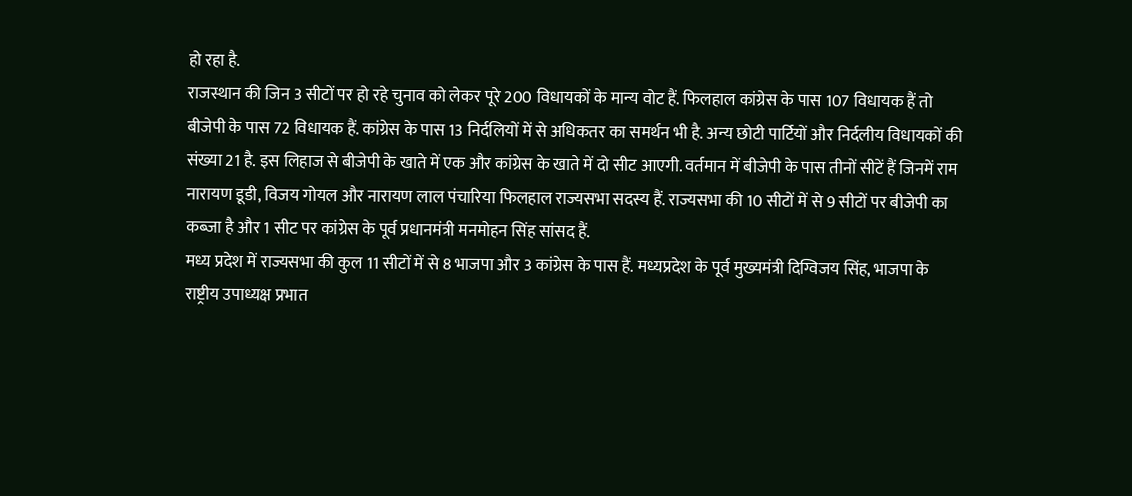हो रहा है.
राजस्थान की जिन 3 सीटों पर हो रहे चुनाव को लेकर पूरे 200 विधायकों के मान्य वोट हैं. फिलहाल कांग्रेस के पास 107 विधायक हैं तो बीजेपी के पास 72 विधायक हैं. कांग्रेस के पास 13 निर्दलियों में से अधिकतर का समर्थन भी है. अन्य छोटी पार्टियों और निर्दलीय विधायकों की संख्या 21 है. इस लिहाज से बीजेपी के खाते में एक और कांग्रेस के खाते में दो सीट आएगी. वर्तमान में बीजेपी के पास तीनों सीटें हैं जिनमें राम नारायण डूडी, विजय गोयल और नारायण लाल पंचारिया फिलहाल राज्यसभा सदस्य हैं. राज्यसभा की 10 सीटों में से 9 सीटों पर बीजेपी का कब्जा है और 1 सीट पर कांग्रेस के पूर्व प्रधानमंत्री मनमोहन सिंह सांसद हैं.
मध्य प्रदेश में राज्यसभा की कुल 11 सीटों में से 8 भाजपा और 3 कांग्रेस के पास हैं. मध्यप्रदेश के पूर्व मुख्यमंत्री दिग्विजय सिंह, भाजपा के राष्ट्रीय उपाध्यक्ष प्रभात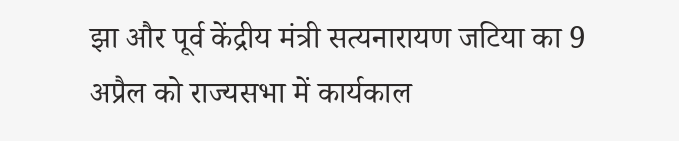झा और पूर्व केंद्रीय मंत्री सत्यनारायण जटिया का 9 अप्रैल को राज्यसभा में कार्यकाल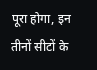पूरा होगा, इन तीनों सीटों के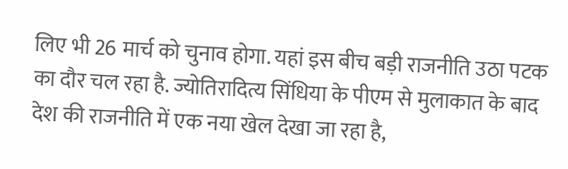लिए भी 26 मार्च को चुनाव होगा. यहां इस बीच बड़ी राजनीति उठा पटक का दौर चल रहा है. ज्योतिरादित्य सिंधिया के पीएम से मुलाकात के बाद देश की राजनीति में एक नया खेल देखा जा रहा है,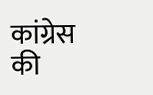कांग्रेस की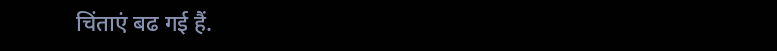चिंताएं बढ गई हैं.